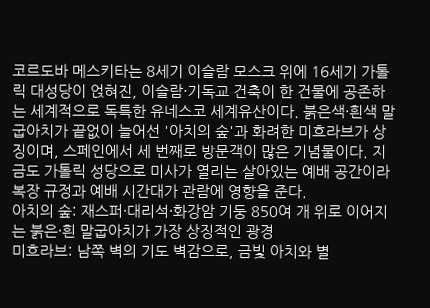코르도바 메스키타는 8세기 이슬람 모스크 위에 16세기 가톨릭 대성당이 얹혀진, 이슬람·기독교 건축이 한 건물에 공존하는 세계적으로 독특한 유네스코 세계유산이다. 붉은색·흰색 말굽아치가 끝없이 늘어선 '아치의 숲'과 화려한 미흐라브가 상징이며, 스페인에서 세 번째로 방문객이 많은 기념물이다. 지금도 가톨릭 성당으로 미사가 열리는 살아있는 예배 공간이라 복장 규정과 예배 시간대가 관람에 영향을 준다.
아치의 숲: 재스퍼·대리석·화강암 기둥 850여 개 위로 이어지는 붉은·흰 말굽아치가 가장 상징적인 광경
미흐라브: 남쪽 벽의 기도 벽감으로, 금빛 아치와 별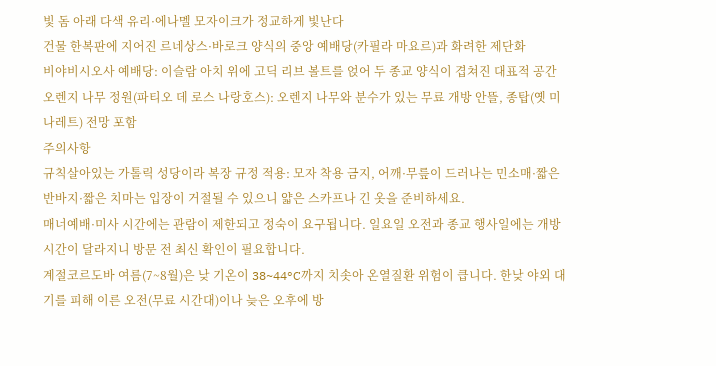빛 돔 아래 다색 유리·에나멜 모자이크가 정교하게 빛난다
건물 한복판에 지어진 르네상스·바로크 양식의 중앙 예배당(카필라 마요르)과 화려한 제단화
비야비시오사 예배당: 이슬람 아치 위에 고딕 리브 볼트를 얹어 두 종교 양식이 겹쳐진 대표적 공간
오렌지 나무 정원(파티오 데 로스 나랑호스): 오렌지 나무와 분수가 있는 무료 개방 안뜰, 종탑(옛 미나레트) 전망 포함
주의사항
규칙살아있는 가톨릭 성당이라 복장 규정 적용: 모자 착용 금지, 어깨·무릎이 드러나는 민소매·짧은 반바지·짧은 치마는 입장이 거절될 수 있으니 얇은 스카프나 긴 옷을 준비하세요.
매너예배·미사 시간에는 관람이 제한되고 정숙이 요구됩니다. 일요일 오전과 종교 행사일에는 개방 시간이 달라지니 방문 전 최신 확인이 필요합니다.
계절코르도바 여름(7~8월)은 낮 기온이 38~44°C까지 치솟아 온열질환 위험이 큽니다. 한낮 야외 대기를 피해 이른 오전(무료 시간대)이나 늦은 오후에 방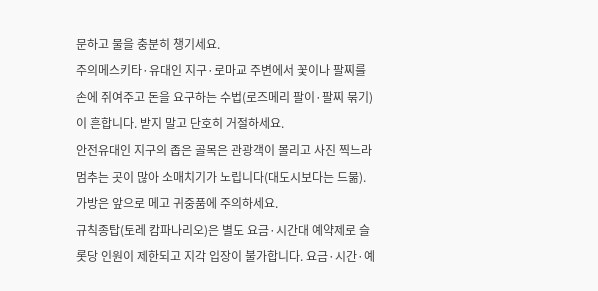문하고 물을 충분히 챙기세요.
주의메스키타·유대인 지구·로마교 주변에서 꽃이나 팔찌를 손에 쥐여주고 돈을 요구하는 수법(로즈메리 팔이·팔찌 묶기)이 흔합니다. 받지 말고 단호히 거절하세요.
안전유대인 지구의 좁은 골목은 관광객이 몰리고 사진 찍느라 멈추는 곳이 많아 소매치기가 노립니다(대도시보다는 드묾). 가방은 앞으로 메고 귀중품에 주의하세요.
규칙종탑(토레 캄파나리오)은 별도 요금·시간대 예약제로 슬롯당 인원이 제한되고 지각 입장이 불가합니다. 요금·시간·예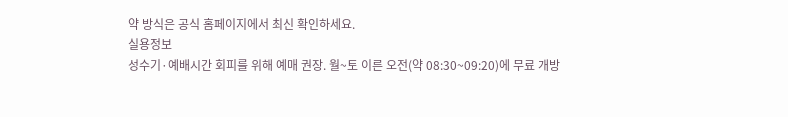약 방식은 공식 홈페이지에서 최신 확인하세요.
실용정보
성수기·예배시간 회피를 위해 예매 권장. 월~토 이른 오전(약 08:30~09:20)에 무료 개방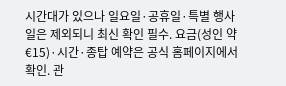시간대가 있으나 일요일·공휴일·특별 행사일은 제외되니 최신 확인 필수. 요금(성인 약 €15)·시간·종탑 예약은 공식 홈페이지에서 확인. 관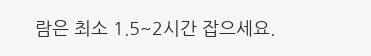람은 최소 1.5~2시간 잡으세요.